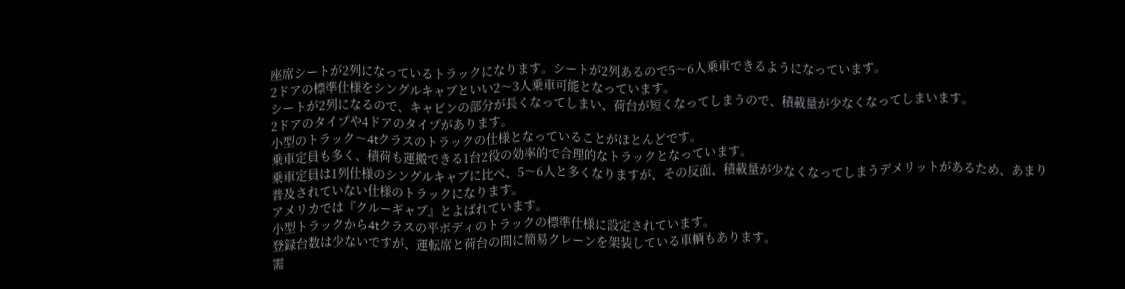座席シートが2列になっているトラックになります。シートが2列あるので5〜6人乗車できるようになっています。
2ドアの標準仕様をシングルキャブといい2〜3人乗車可能となっています。
シートが2列になるので、キャビンの部分が長くなってしまい、荷台が短くなってしまうので、積載量が少なくなってしまいます。
2ドアのタイプや4ドアのタイプがあります。
小型のトラック〜4tクラスのトラックの仕様となっていることがほとんどです。
乗車定員も多く、積荷も運搬できる1台2役の効率的で合理的なトラックとなっています。
乗車定員は1列仕様のシングルキャブに比べ、5〜6人と多くなりますが、その反面、積載量が少なくなってしまうデメリットがあるため、あまり普及されていない仕様のトラックになります。
アメリカでは『クルーギャブ』とよばれています。
小型トラックから4tクラスの平ボディのトラックの標準仕様に設定されています。
登録台数は少ないですが、運転席と荷台の間に簡易クレーンを架装している車輌もあります。
需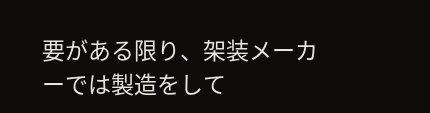要がある限り、架装メーカーでは製造をして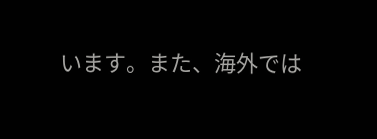います。また、海外では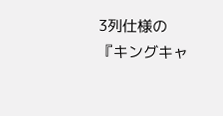3列仕様の『キングキャ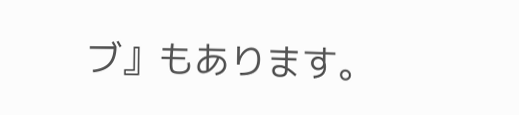ブ』もあります。